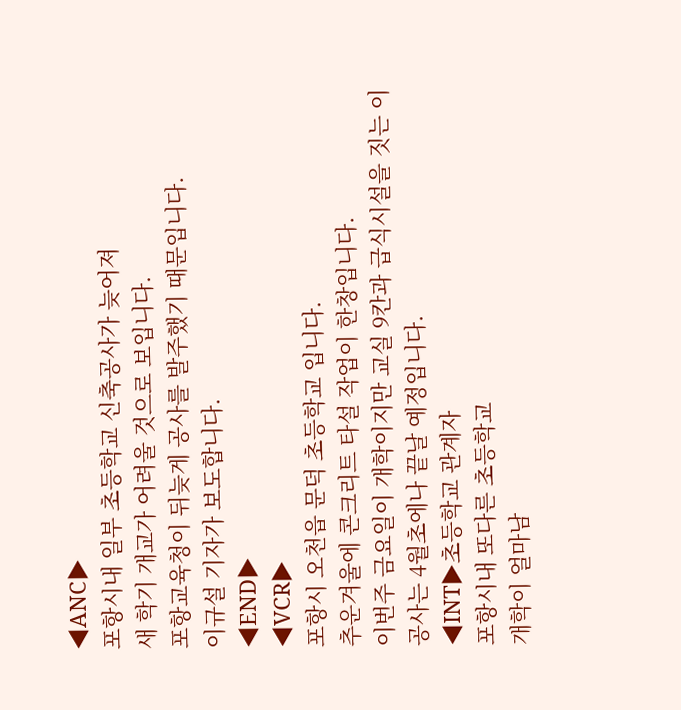◀ANC▶
포항시내 일부 초등학교 신축공사가 늦어져
새 학기 개교가 어려울 것으로 보입니다.
포항교육청이 뒤늦게 공사를 발주했기 때문입니다.
이규설 기자가 보도합니다.
◀END▶
◀VCR▶
포항시 오천읍 문덕 초등학교 입니다.
추운겨울에 콘크리트 타설 작업이 한창입니다.
이번주 금요일이 개학이지만 교실 9칸과 급식시설을 짓는 이 공사는 4월초에나 끝날 예정입니다.
◀INT▶초등학교 관계자
포항시내 또다른 초등학교
개학이 얼마남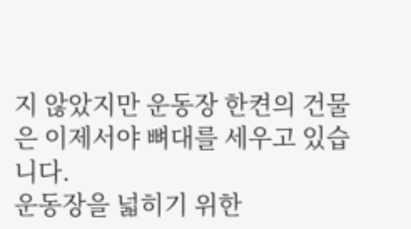지 않았지만 운동장 한켠의 건물은 이제서야 뼈대를 세우고 있습니다.
운동장을 넓히기 위한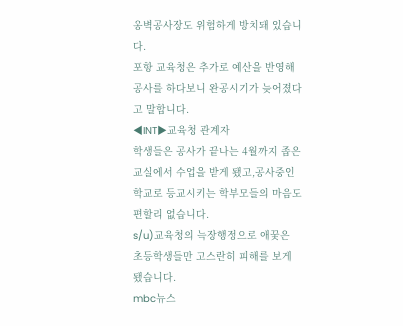옹벽공사장도 위험하게 방치돼 있습니다.
포항 교육청은 추가로 예산을 반영해 공사를 하다보니 완공시기가 늦어졌다고 말합니다.
◀INT▶교육청 관계자
학생들은 공사가 끝나는 4월까지 좁은 교실에서 수업을 받게 됐고,공사중인 학교로 등교시키는 학부모들의 마음도 편할리 없습니다.
s/u)교육청의 늑장행정으로 애꿎은 초등학생들만 고스란히 피해를 보게 됐습니다.
mbc뉴스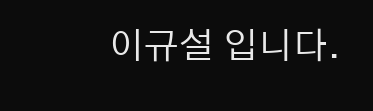이규설 입니다.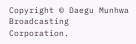Copyright © Daegu Munhwa Broadcasting Corporation.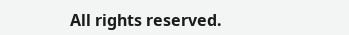All rights reserved.